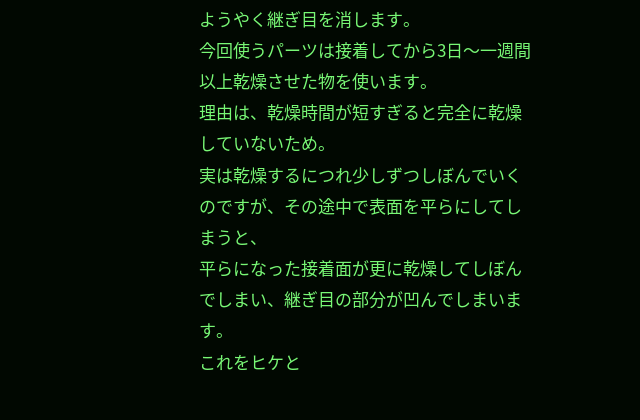ようやく継ぎ目を消します。
今回使うパーツは接着してから3日〜一週間以上乾燥させた物を使います。
理由は、乾燥時間が短すぎると完全に乾燥していないため。
実は乾燥するにつれ少しずつしぼんでいくのですが、その途中で表面を平らにしてしまうと、
平らになった接着面が更に乾燥してしぼんでしまい、継ぎ目の部分が凹んでしまいます。
これをヒケと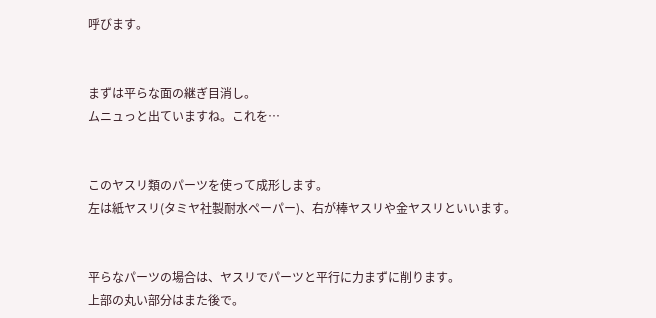呼びます。


まずは平らな面の継ぎ目消し。
ムニュっと出ていますね。これを…


このヤスリ類のパーツを使って成形します。
左は紙ヤスリ(タミヤ社製耐水ペーパー)、右が棒ヤスリや金ヤスリといいます。


平らなパーツの場合は、ヤスリでパーツと平行に力まずに削ります。
上部の丸い部分はまた後で。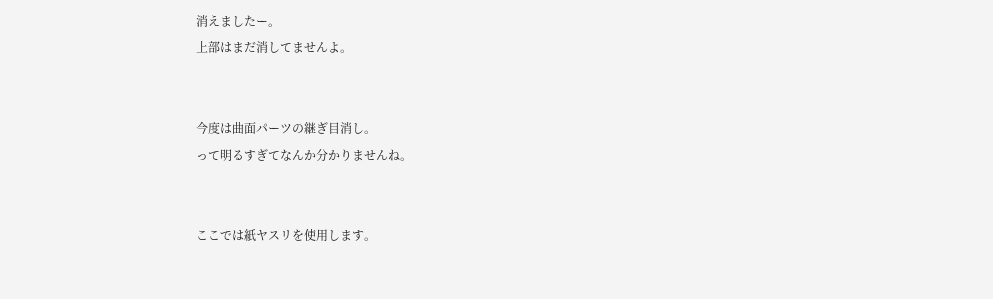消えましたー。
上部はまだ消してませんよ。


今度は曲面パーツの継ぎ目消し。
って明るすぎてなんか分かりませんね。


ここでは紙ヤスリを使用します。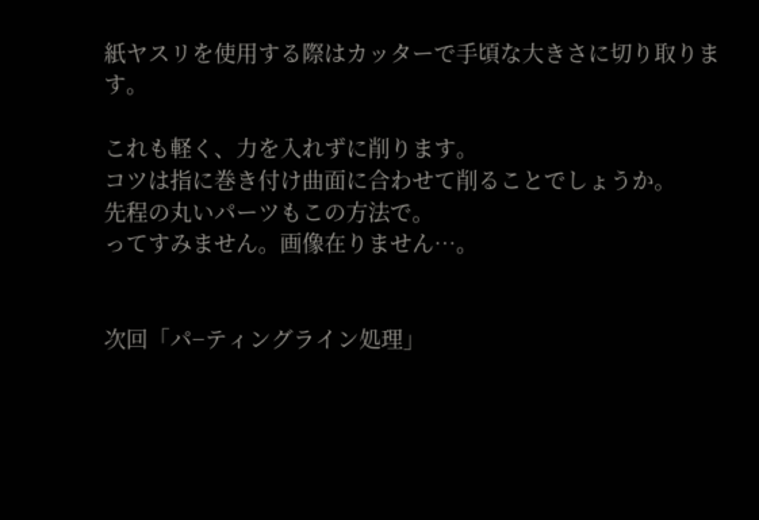紙ヤスリを使用する際はカッターで手頃な大きさに切り取ります。

これも軽く、力を入れずに削ります。
コツは指に巻き付け曲面に合わせて削ることでしょうか。
先程の丸いパーツもこの方法で。
ってすみません。画像在りません…。


次回「パ−ティングライン処理」